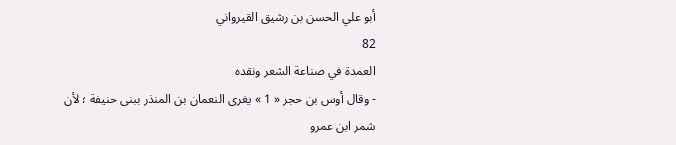أبو علي الحسن بن رشيق القيرواني
82
العمدة في صناعة الشعر ونقده
- وقال أوس بن حجر « 1 » يغرى النعمان بن المنذر ببنى حنيفة ؛ لأن شمر ابن عمرو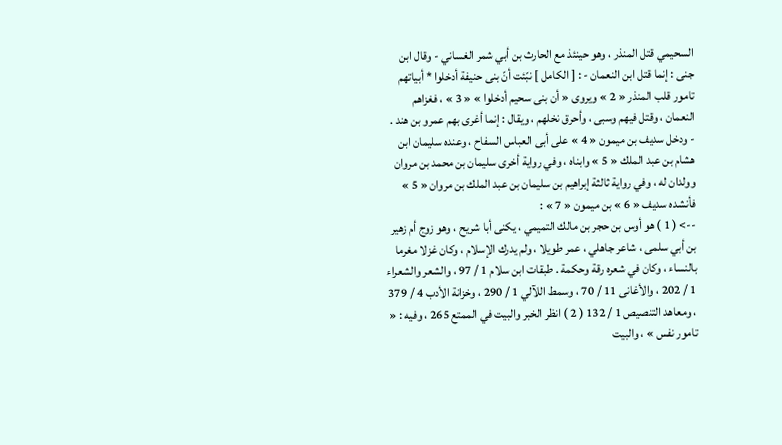السحيمي قتل المنذر ، وهو حينئذ مع الحارث بن أبي شمر الغساني - وقال ابن جنى : إنما قتل ابن النعمان - : [ الكامل ] نبّئت أنّ بنى حنيفة أدخلوا * أبياتهم تامور قلب المنذر « 2 » ويروى « أن بنى سحيم أدخلوا » « 3 » ، فغزاهم النعمان ، وقتل فيهم وسبى ، وأحرق نخلهم ، ويقال : إنما أغرى بهم عمرو بن هند . - ودخل سديف بن ميمون « 4 » على أبى العباس السفاح ، وعنده سليمان ابن هشام بن عبد الملك « 5 » وابناه ، وفي رواية أخرى سليمان بن محمد بن مروان وولدان له ، وفي رواية ثالثة إبراهيم بن سليمان بن عبد الملك بن مروان « 5 » فأنشده سديف « 6 » بن ميمون « 7 » :
--> ( 1 ) هو أوس بن حجر بن مالك التميمي ، يكنى أبا شريح ، وهو زوج أم زهير بن أبي سلمى ، شاعر جاهلي ، عمر طويلا ، ولم يدرك الإسلام ، وكان غزلا مغرما بالنساء ، وكان في شعره رقة وحكمة . طبقات ابن سلام 1 / 97 ، والشعر والشعراء 1 / 202 ، والأغانى 11 / 70 ، وسمط اللآلي 1 / 290 ، وخزانة الأدب 4 / 379 ، ومعاهد التنصيص 1 / 132 ( 2 ) انظر الخبر والبيت في الممتع 265 ، وفيه : « تامور نفس » ، والبيت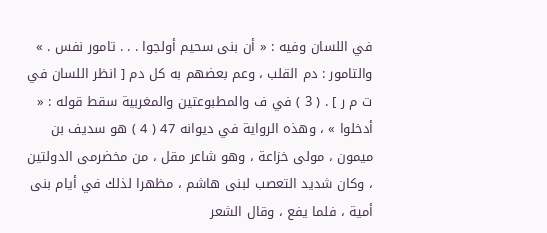في اللسان وفيه : « أن بنى سحيم أولجوا . . . تامور نفس . » والتامور : دم القلب ، وعم بعضهم به كل دم [ انظر اللسان في ت م ر ] . ( 3 ) في ف والمطبوعتين والمغربية سقط قوله : « أدخلوا » ، وهذه الرواية في ديوانه 47 ( 4 ) هو سديف بن ميمون ، مولى خزاعة ، وهو شاعر مقل ، من مخضرمى الدولتين ، وكان شديد التعصب لبنى هاشم ، مظهرا لذلك في أيام بنى أمية ، فلما يفع ، وقال الشعر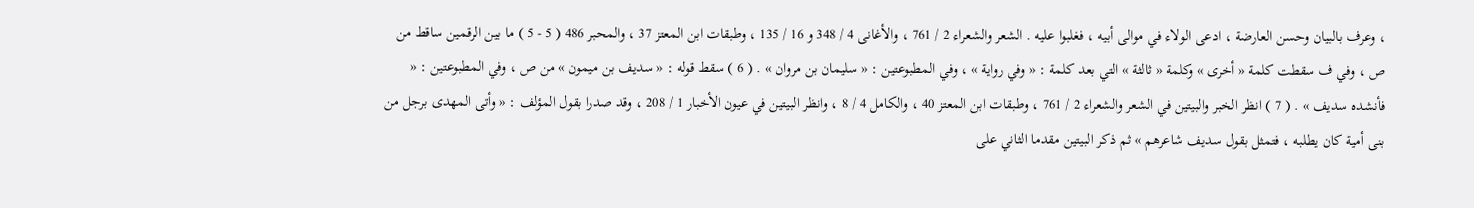، وعرف بالبيان وحسن العارضة ، ادعى الولاء في موالى أبيه ، فغلبوا عليه . الشعر والشعراء 2 / 761 ، والأغانى 4 / 348 و 16 / 135 ، وطبقات ابن المعتز 37 ، والمحبر 486 ( 5 - 5 ) ما بين الرقمين ساقط من ص ، وفي ف سقطت كلمة « أخرى » وكلمة « ثالثة » التي بعد كلمة : « وفي رواية » ، وفي المطبوعتين : « سليمان بن مروان » . ( 6 ) سقط قوله : « سديف بن ميمون » من ص ، وفي المطبوعتين : « فأنشده سديف » . ( 7 ) انظر الخبر والبيتين في الشعر والشعراء 2 / 761 ، وطبقات ابن المعتز 40 ، والكامل 4 / 8 ، وانظر البيتين في عيون الأخبار 1 / 208 ، وقد صدرا بقول المؤلف : « وأتى المهدى برجل من بنى أمية كان يطلبه ، فتمثل بقول سديف شاعرهم » ثم ذكر البيتين مقدما الثاني على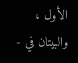الأول ، والبيتان في -